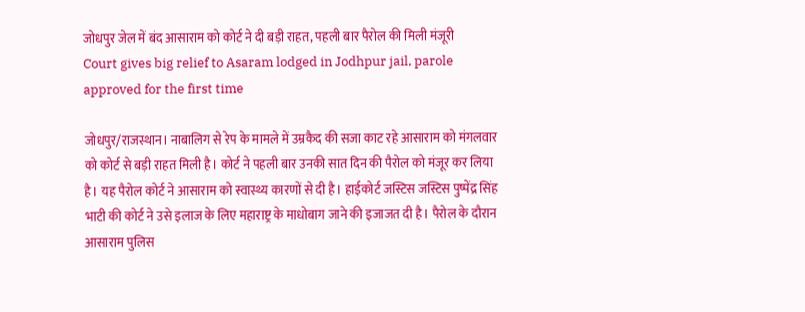जोधपुर जेल में बंद आसाराम को कोर्ट ने दी बड़ी राहत, पहली बार पैरोल की मिली मंजूरी
Court gives big relief to Asaram lodged in Jodhpur jail, parole approved for the first time

जोधपुर/राजस्थान। नाबालिग से रेप के मामले में उम्रकैद की सजा काट रहे आसाराम को मंगलवार को कोर्ट से बड़ी राहत मिली है। कोर्ट ने पहली बार उनकी सात दिन की पैरोल को मंजूर कर लिया है। यह पैरोल कोर्ट ने आसाराम को स्वास्थ्य कारणों से दी है। हाईकोर्ट जस्टिस जस्टिस पुष्पेंद्र सिंह भाटी की कोर्ट ने उसे इलाज के लिए महाराष्ट्र के माधोबाग जाने की इजाजत दी है। पैरोल के दौरान आसाराम पुलिस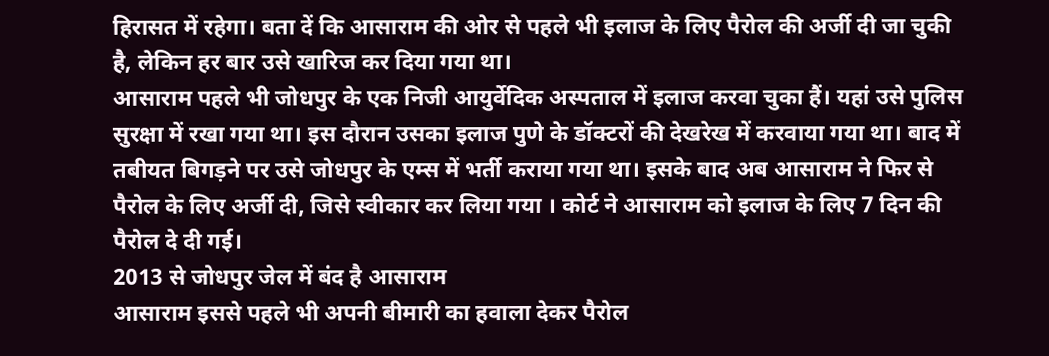हिरासत में रहेगा। बता दें कि आसाराम की ओर से पहले भी इलाज के लिए पैरोल की अर्जी दी जा चुकी है, लेकिन हर बार उसे खारिज कर दिया गया था।
आसाराम पहले भी जोधपुर के एक निजी आयुर्वेदिक अस्पताल में इलाज करवा चुका हैं। यहां उसे पुलिस सुरक्षा में रखा गया था। इस दौरान उसका इलाज पुणे के डॉक्टरों की देखरेख में करवाया गया था। बाद में तबीयत बिगड़ने पर उसे जोधपुर के एम्स में भर्ती कराया गया था। इसके बाद अब आसाराम ने फिर से पैरोल के लिए अर्जी दी, जिसे स्वीकार कर लिया गया । कोर्ट ने आसाराम को इलाज के लिए 7 दिन की पैरोल दे दी गई।
2013 से जोधपुर जेल में बंद है आसाराम
आसाराम इससे पहले भी अपनी बीमारी का हवाला देकर पैरोल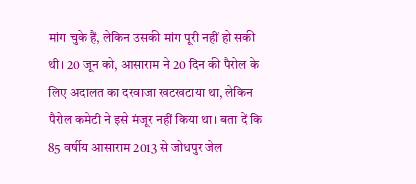मांग चुके हैं, लेकिन उसकी मांग पूरी नहीं हो सकी थी। 20 जून को, आसाराम ने 20 दिन की पैरोल के लिए अदालत का दरवाजा खटखटाया था, लेकिन पैरोल कमेटी ने इसे मंजूर नहीं किया था। बता दें कि 85 वर्षीय आसाराम 2013 से जोधपुर जेल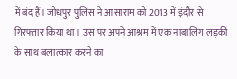में बंद हैं। जोधपुर पुलिस ने आसाराम को 2013 में इंदौर से गिरफ्तार किया था। उस पर अपने आश्रम में एक नाबालिग लड़की के साथ बलात्कार करने का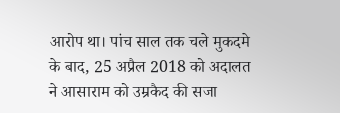आरोप था। पांच साल तक चले मुकदमे के बाद, 25 अप्रैल 2018 को अदालत ने आसाराम को उम्रकैद की सजा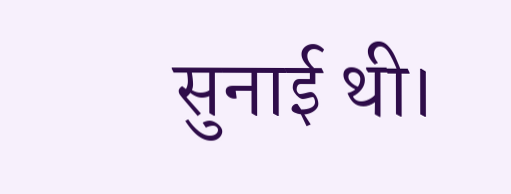सुनाई थी।